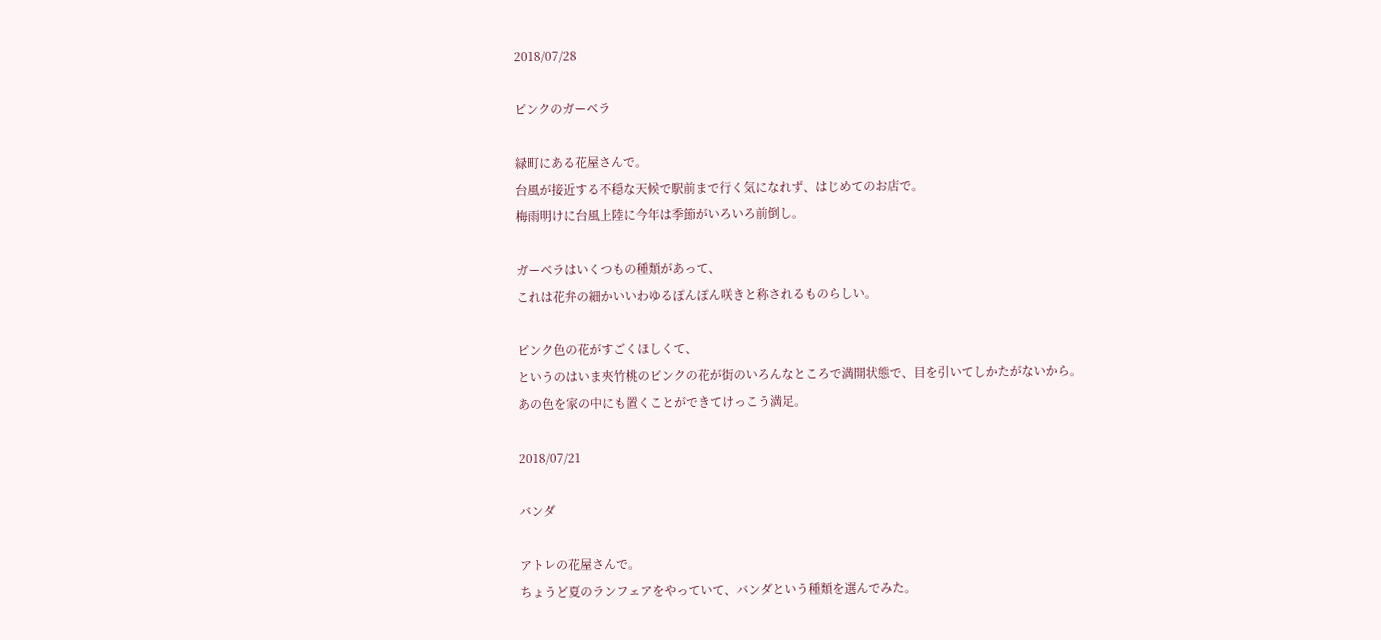2018/07/28

ピンクのガーベラ

緑町にある花屋さんで。
台風が接近する不穏な天候で駅前まで行く気になれず、はじめてのお店で。
梅雨明けに台風上陸に今年は季節がいろいろ前倒し。

ガーベラはいくつもの種類があって、
これは花弁の細かいいわゆるぽんぽん咲きと称されるものらしい。

ピンク色の花がすごくほしくて、
というのはいま夾竹桃のピンクの花が街のいろんなところで満開状態で、目を引いてしかたがないから。
あの色を家の中にも置くことができてけっこう満足。

2018/07/21

バンダ

アトレの花屋さんで。
ちょうど夏のランフェアをやっていて、バンダという種類を選んでみた。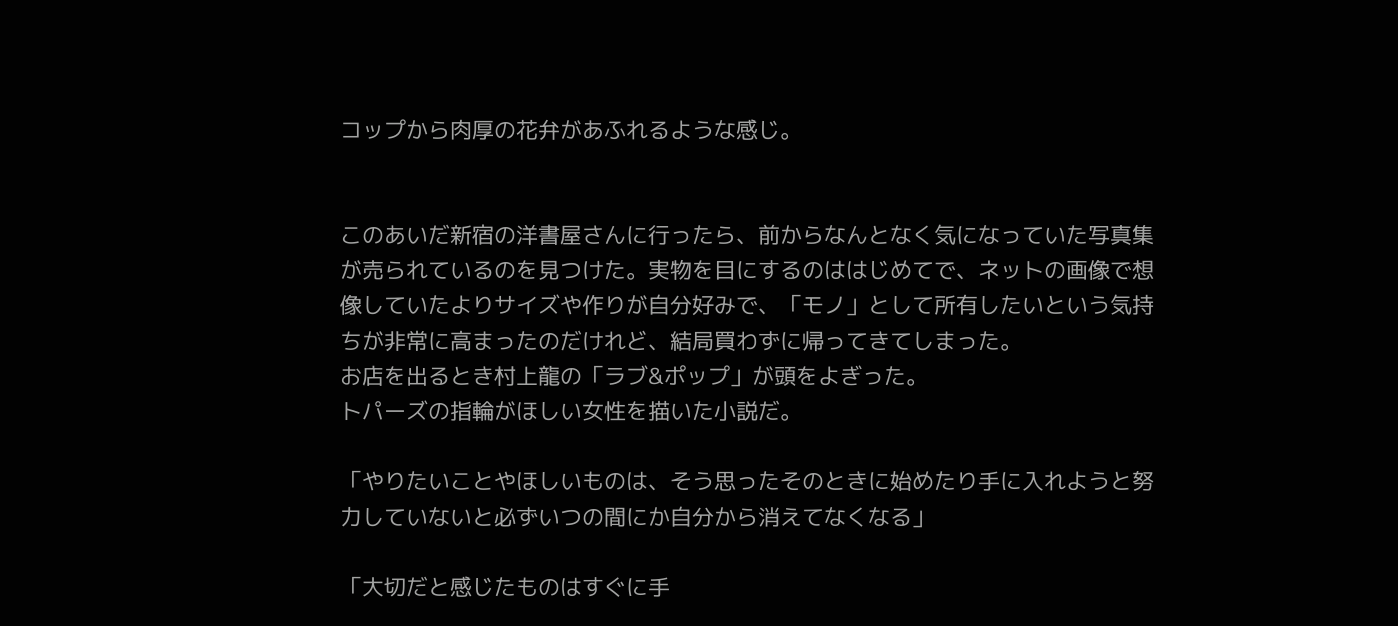コップから肉厚の花弁があふれるような感じ。


このあいだ新宿の洋書屋さんに行ったら、前からなんとなく気になっていた写真集が売られているのを見つけた。実物を目にするのははじめてで、ネットの画像で想像していたよりサイズや作りが自分好みで、「モノ」として所有したいという気持ちが非常に高まったのだけれど、結局買わずに帰ってきてしまった。
お店を出るとき村上龍の「ラブ&ポップ」が頭をよぎった。
トパーズの指輪がほしい女性を描いた小説だ。

「やりたいことやほしいものは、そう思ったそのときに始めたり手に入れようと努力していないと必ずいつの間にか自分から消えてなくなる」

「大切だと感じたものはすぐに手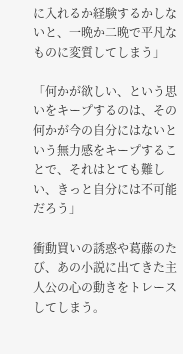に入れるか経験するかしないと、一晩か二晩で平凡なものに変質してしまう」

「何かが欲しい、という思いをキープするのは、その何かが今の自分にはないという無力感をキープすることで、それはとても難しい、きっと自分には不可能だろう」

衝動買いの誘惑や葛藤のたび、あの小説に出てきた主人公の心の動きをトレースしてしまう。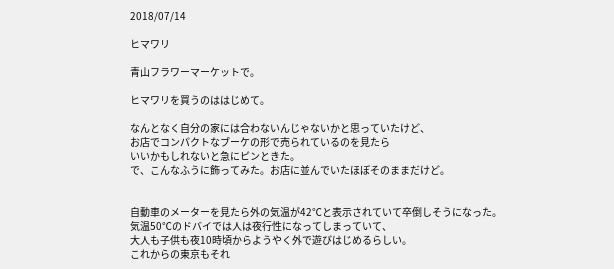2018/07/14

ヒマワリ

青山フラワーマーケットで。

ヒマワリを買うのははじめて。

なんとなく自分の家には合わないんじゃないかと思っていたけど、
お店でコンパクトなブーケの形で売られているのを見たら
いいかもしれないと急にピンときた。
で、こんなふうに飾ってみた。お店に並んでいたほぼそのままだけど。


自動車のメーターを見たら外の気温が42℃と表示されていて卒倒しそうになった。
気温50℃のドバイでは人は夜行性になってしまっていて、
大人も子供も夜10時頃からようやく外で遊びはじめるらしい。
これからの東京もそれ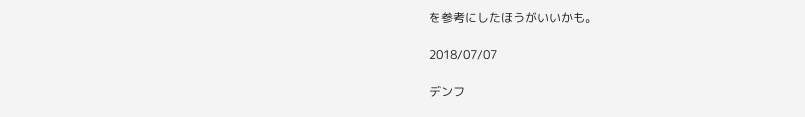を参考にしたほうがいいかも。

2018/07/07

デンフ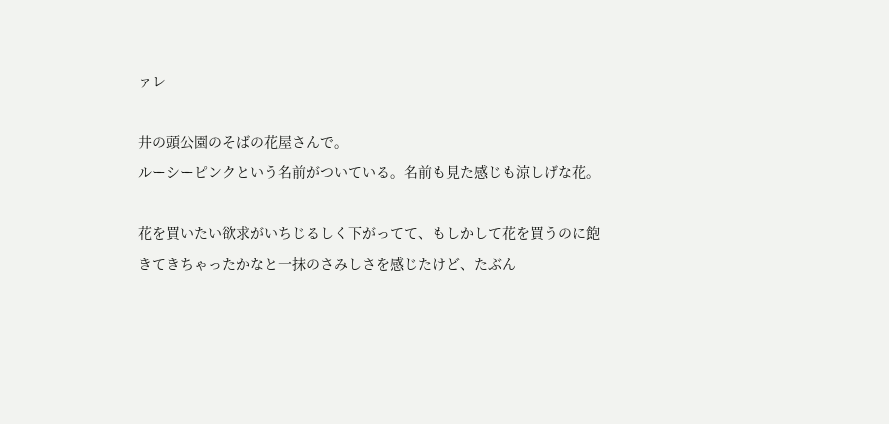ァレ

井の頭公園のそばの花屋さんで。
ルーシーピンクという名前がついている。名前も見た感じも涼しげな花。

花を買いたい欲求がいちじるしく下がってて、もしかして花を買うのに飽きてきちゃったかなと一抹のさみしさを感じたけど、たぶん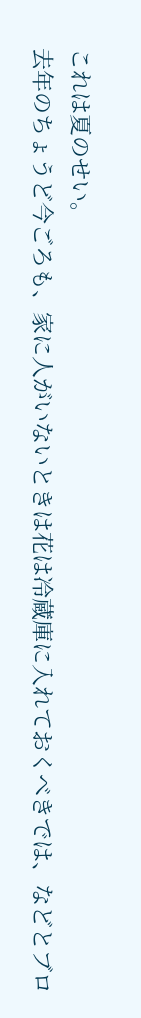これは夏のせい。
去年のちょうど今ごろも、家に人がいないときは花は冷蔵庫に入れておくべきでは、などとブロ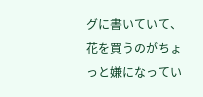グに書いていて、花を買うのがちょっと嫌になってい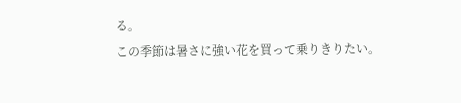る。
この季節は暑さに強い花を買って乗りきりたい。